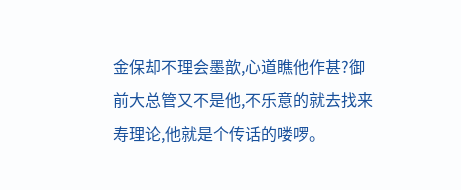金保却不理会墨歆,心道瞧他作甚?御前大总管又不是他,不乐意的就去找来寿理论,他就是个传话的喽啰。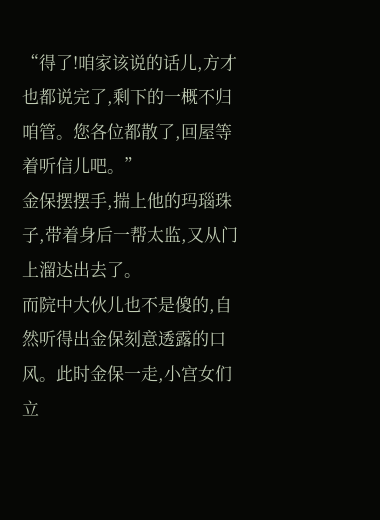“得了!咱家该说的话儿,方才也都说完了,剩下的一概不归咱管。您各位都散了,回屋等着听信儿吧。”
金保摆摆手,揣上他的玛瑙珠子,带着身后一帮太监,又从门上溜达出去了。
而院中大伙儿也不是傻的,自然听得出金保刻意透露的口风。此时金保一走,小宫女们立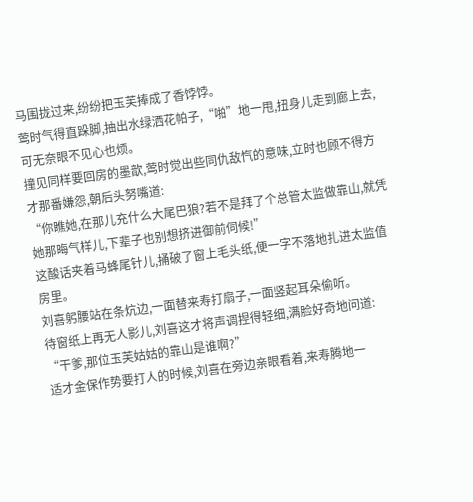马围拢过来,纷纷把玉芙捧成了香饽饽。
莺时气得直跺脚,抽出水绿洒花帕子,“啪”地一甩,扭身儿走到廊上去,可无奈眼不见心也烦。
撞见同样要回房的墨歆,莺时觉出些同仇敌忾的意味,立时也顾不得方才那番嫌怨,朝后头努嘴道:
“你瞧她,在那儿充什么大尾巴狼?若不是拜了个总管太监做靠山,就凭她那晦气样儿,下辈子也别想挤进御前伺候!”
这酸话夹着马蜂尾针儿,捅破了窗上毛头纸,便一字不落地扎进太监值房里。
刘喜躬腰站在条炕边,一面替来寿打扇子,一面竖起耳朵偷听。
待窗纸上再无人影儿,刘喜这才将声调捏得轻细,满脸好奇地问道:
“干爹,那位玉芙姑姑的靠山是谁啊?”
适才金保作势要打人的时候,刘喜在旁边亲眼看着,来寿腾地一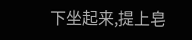下坐起来,提上皂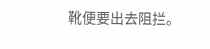靴便要出去阻拦。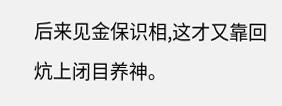后来见金保识相,这才又靠回炕上闭目养神。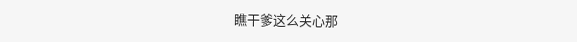瞧干爹这么关心那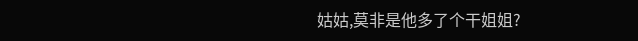姑姑,莫非是他多了个干姐姐?